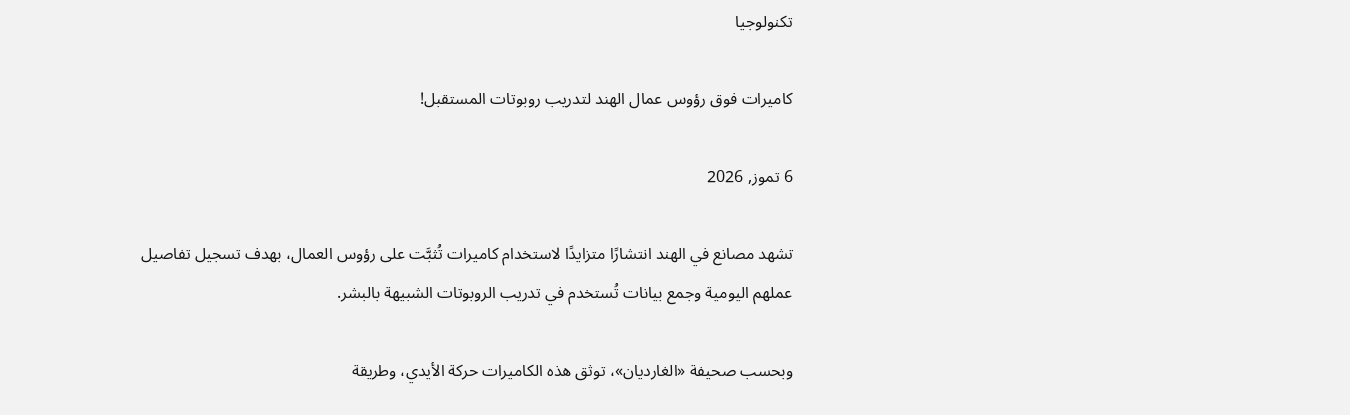تكنولوجيا

كاميرات فوق رؤوس عمال الهند لتدريب روبوتات المستقبل!

6 تموز, 2026

تشهد مصانع في الهند انتشارًا متزايدًا لاستخدام كاميرات تُثبَّت على رؤوس العمال، بهدف تسجيل تفاصيل عملهم اليومية وجمع بيانات تُستخدم في تدريب الروبوتات الشبيهة بالبشر.

وبحسب صحيفة «الغارديان»، توثق هذه الكاميرات حركة الأيدي، وطريقة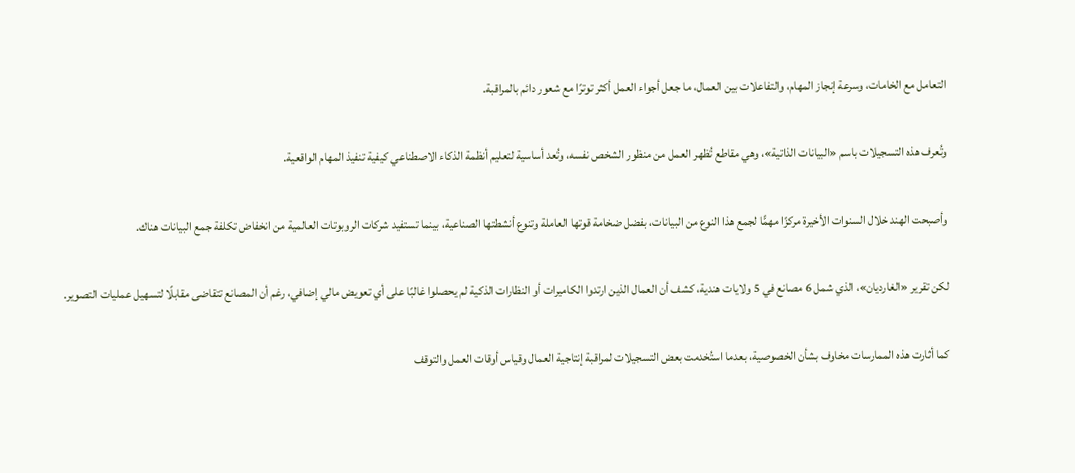التعامل مع الخامات، وسرعة إنجاز المهام، والتفاعلات بين العمال، ما جعل أجواء العمل أكثر توترًا مع شعور دائم بالمراقبة.

وتُعرف هذه التسجيلات باسم «البيانات الذاتية»، وهي مقاطع تُظهر العمل من منظور الشخص نفسه، وتُعد أساسية لتعليم أنظمة الذكاء الاصطناعي كيفية تنفيذ المهام الواقعية.

وأصبحت الهند خلال السنوات الأخيرة مركزًا مهمًّا لجمع هذا النوع من البيانات، بفضل ضخامة قوتها العاملة وتنوع أنشطتها الصناعية، بينما تستفيد شركات الروبوتات العالمية من انخفاض تكلفة جمع البيانات هناك.

لكن تقرير «الغارديان»، الذي شمل 6 مصانع في 5 ولايات هندية، كشف أن العمال الذين ارتدوا الكاميرات أو النظارات الذكية لم يحصلوا غالبًا على أي تعويض مالي إضافي، رغم أن المصانع تتقاضى مقابلًا لتسهيل عمليات التصوير.

كما أثارت هذه الممارسات مخاوف بشأن الخصوصية، بعدما استُخدمت بعض التسجيلات لمراقبة إنتاجية العمال وقياس أوقات العمل والتوقف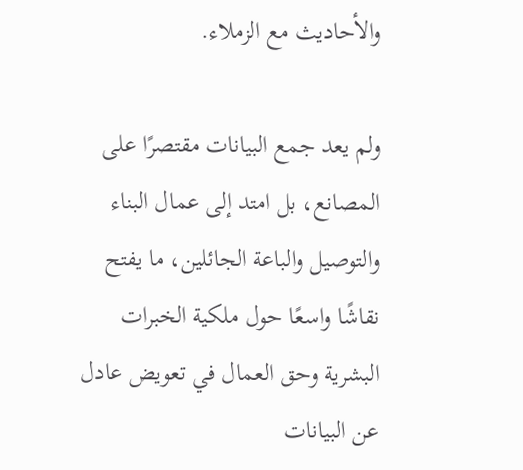والأحاديث مع الزملاء.

ولم يعد جمع البيانات مقتصرًا على المصانع، بل امتد إلى عمال البناء والتوصيل والباعة الجائلين، ما يفتح نقاشًا واسعًا حول ملكية الخبرات البشرية وحق العمال في تعويض عادل عن البيانات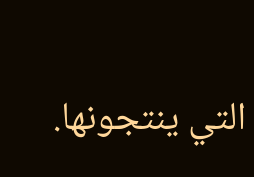التي ينتجونها.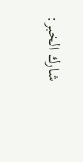شارك الخبر: